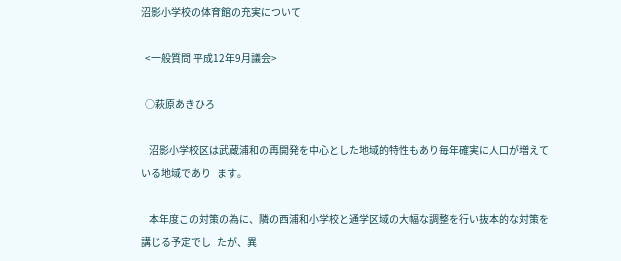沼影小学校の体育館の充実について

  <一般質問 平成12年9月議会>

  ○萩原あきひろ

    沼影小学校区は武蔵浦和の再開発を中心とした地域的特性もあり毎年確実に人口が増えている地域であり   ます。

    本年度この対策の為に、隣の西浦和小学校と通学区域の大幅な調整を行い抜本的な対策を講じる予定でし   たが、異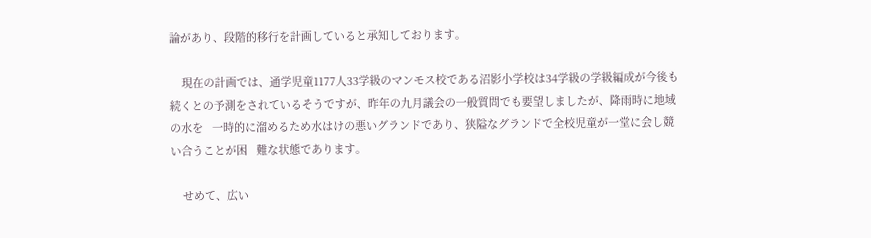論があり、段階的移行を計画していると承知しております。

    現在の計画では、通学児童1177人33学級のマンモス校である沼影小学校は34学級の学級編成が今後も   続くとの予測をされているそうですが、昨年の九月議会の一般質問でも要望しましたが、降雨時に地域の水を   一時的に溜めるため水はけの悪いグランドであり、狭隘なグランドで全校児童が一堂に会し競い合うことが困   難な状態であります。

    せめて、広い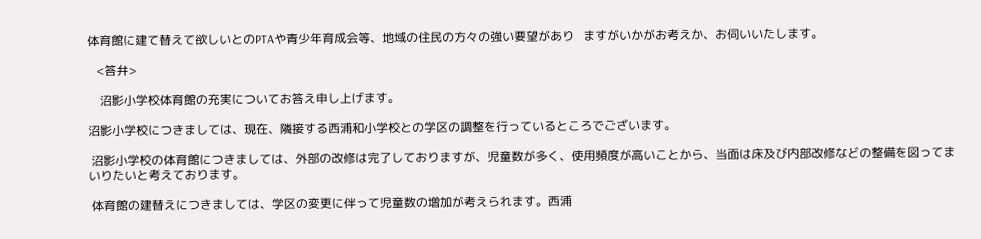体育館に建て替えて欲しいとのPTAや青少年育成会等、地域の住民の方々の強い要望があり   ますがいかがお考えか、お伺いいたします。

   <答弁>

    沼影小学校体育館の充実についてお答え申し上げます。

沼影小学校につきましては、現在、隣接する西浦和小学校との学区の調整を行っているところでございます。

 沼影小学校の体育館につきましては、外部の改修は完了しておりますが、児童数が多く、使用頻度が高いことから、当面は床及び内部改修などの整備を図ってまいりたいと考えております。

 体育館の建替えにつきましては、学区の変更に伴って児童数の増加が考えられます。西浦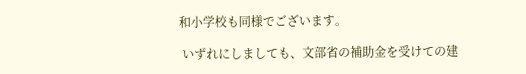和小学校も同様でございます。

 いずれにしましても、文部省の補助金を受けての建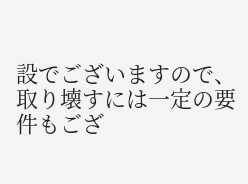設でございますので、取り壊すには一定の要件もござ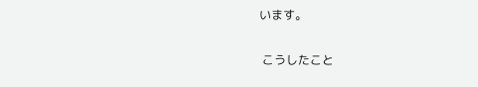います。

 こうしたこと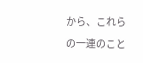から、これらの一連のこと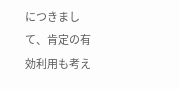につきまして、肯定の有効利用も考え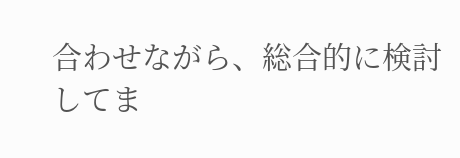合わせながら、総合的に検討してま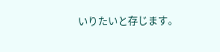いりたいと存じます。